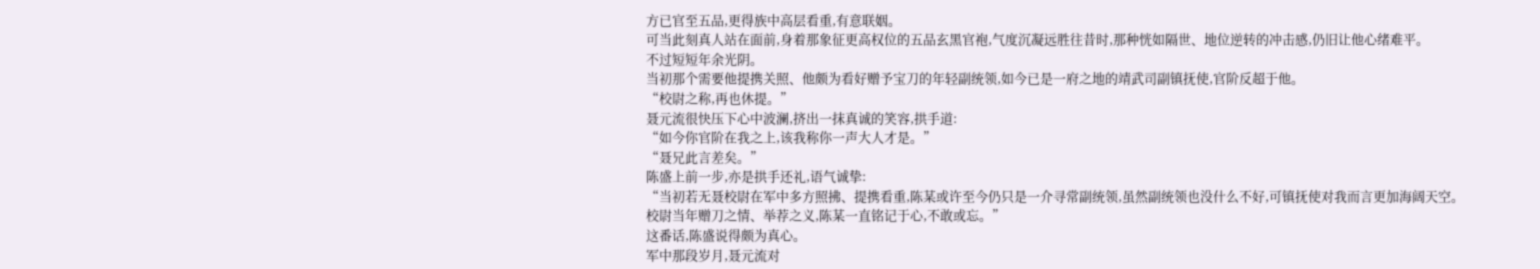方已官至五品,更得族中高层看重,有意联姻。
可当此刻真人站在面前,身着那象征更高权位的五品玄黑官袍,气度沉凝远胜往昔时,那种恍如隔世、地位逆转的冲击感,仍旧让他心绪难平。
不过短短年余光阴。
当初那个需要他提携关照、他颇为看好赠予宝刀的年轻副统领,如今已是一府之地的靖武司副镇抚使,官阶反超于他。
“校尉之称,再也休提。”
聂元流很快压下心中波澜,挤出一抹真诚的笑容,拱手道:
“如今你官阶在我之上,该我称你一声大人才是。”
“聂兄此言差矣。”
陈盛上前一步,亦是拱手还礼,语气诚挚:
“当初若无聂校尉在军中多方照拂、提携看重,陈某或许至今仍只是一介寻常副统领,虽然副统领也没什么不好,可镇抚使对我而言更加海阔天空。
校尉当年赠刀之情、举荐之义,陈某一直铭记于心,不敢或忘。”
这番话,陈盛说得颇为真心。
军中那段岁月,聂元流对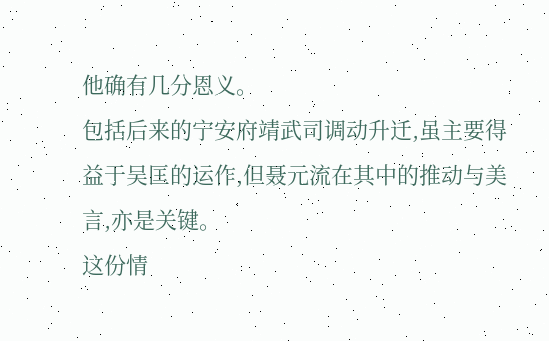他确有几分恩义。
包括后来的宁安府靖武司调动升迁,虽主要得益于吴匡的运作,但聂元流在其中的推动与美言,亦是关键。
这份情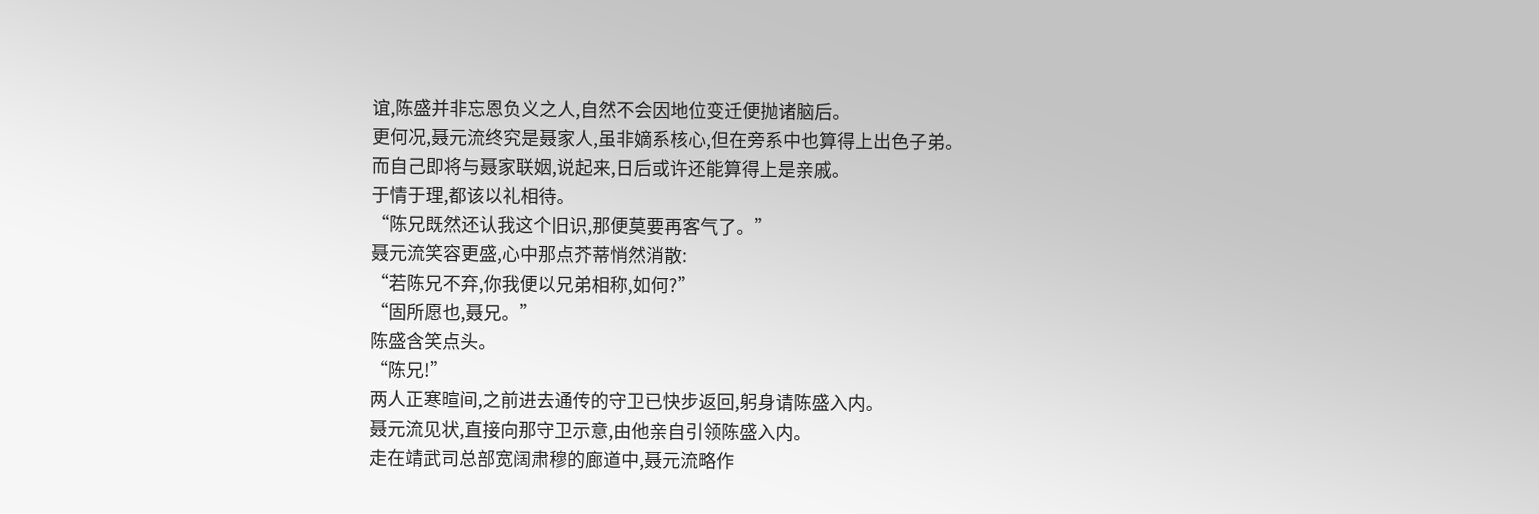谊,陈盛并非忘恩负义之人,自然不会因地位变迁便抛诸脑后。
更何况,聂元流终究是聂家人,虽非嫡系核心,但在旁系中也算得上出色子弟。
而自己即将与聂家联姻,说起来,日后或许还能算得上是亲戚。
于情于理,都该以礼相待。
“陈兄既然还认我这个旧识,那便莫要再客气了。”
聂元流笑容更盛,心中那点芥蒂悄然消散:
“若陈兄不弃,你我便以兄弟相称,如何?”
“固所愿也,聂兄。”
陈盛含笑点头。
“陈兄!”
两人正寒暄间,之前进去通传的守卫已快步返回,躬身请陈盛入内。
聂元流见状,直接向那守卫示意,由他亲自引领陈盛入内。
走在靖武司总部宽阔肃穆的廊道中,聂元流略作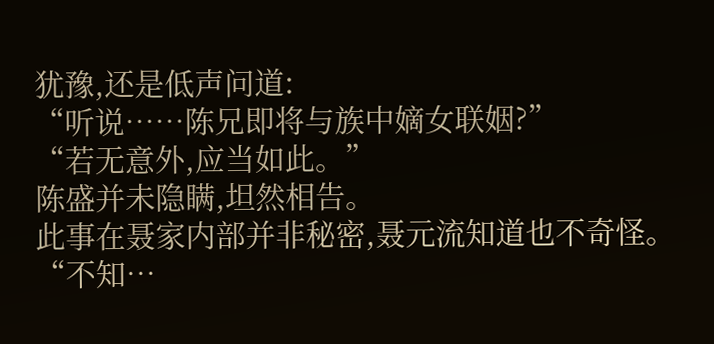犹豫,还是低声问道:
“听说……陈兄即将与族中嫡女联姻?”
“若无意外,应当如此。”
陈盛并未隐瞒,坦然相告。
此事在聂家内部并非秘密,聂元流知道也不奇怪。
“不知…